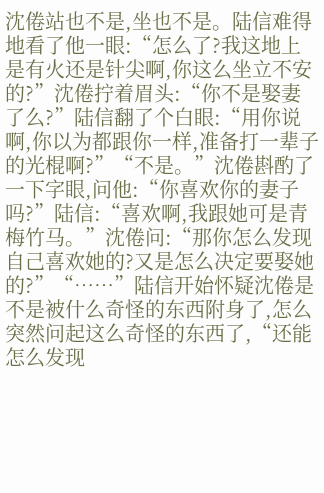沈倦站也不是,坐也不是。陆信难得地看了他一眼:“怎么了?我这地上是有火还是针尖啊,你这么坐立不安的?”沈倦拧着眉头:“你不是娶妻了么?”陆信翻了个白眼:“用你说啊,你以为都跟你一样,准备打一辈子的光棍啊?”“不是。”沈倦斟酌了一下字眼,问他:“你喜欢你的妻子吗?”陆信:“喜欢啊,我跟她可是青梅竹马。”沈倦问:“那你怎么发现自己喜欢她的?又是怎么决定要娶她的?”“……”陆信开始怀疑沈倦是不是被什么奇怪的东西附身了,怎么突然问起这么奇怪的东西了,“还能怎么发现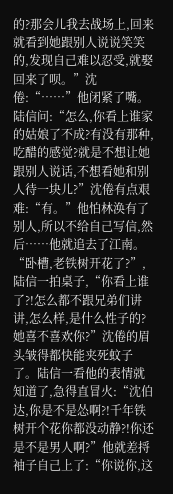的?那会儿我去战场上,回来就看到她跟别人说说笑笑的,发现自己难以忍受,就娶回来了呗。”沈倦:“……”他闭紧了嘴。陆信问:“怎么,你看上谁家的姑娘了不成?有没有那种,吃醋的感觉?就是不想让她跟别人说话,不想看她和别人待一块儿?”沈倦有点艰难:“有。”他怕林涣有了别人,所以不给自己写信,然后……他就追去了江南。“卧槽,老铁树开花了?”,陆信一拍桌子,“你看上谁了?!怎么都不跟兄弟们讲讲,怎么样,是什么性子的?她喜不喜欢你?”沈倦的眉头皱得都快能夹死蚊子了。陆信一看他的表情就知道了,急得直冒火:“沈伯达,你是不是怂啊?!千年铁树开个花你都没动静?!你还是不是男人啊?”他就差捋袖子自己上了:“你说你,这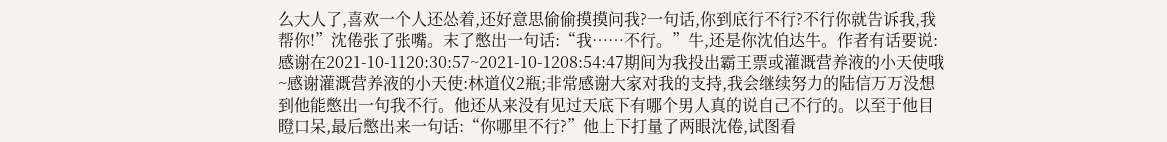么大人了,喜欢一个人还怂着,还好意思偷偷摸摸问我?一句话,你到底行不行?不行你就告诉我,我帮你!”沈倦张了张嘴。末了憋出一句话:“我……不行。”牛,还是你沈伯达牛。作者有话要说:感谢在2021-10-1120:30:57~2021-10-1208:54:47期间为我投出霸王票或灌溉营养液的小天使哦~感谢灌溉营养液的小天使:林道仪2瓶;非常感谢大家对我的支持,我会继续努力的陆信万万没想到他能憋出一句我不行。他还从来没有见过天底下有哪个男人真的说自己不行的。以至于他目瞪口呆,最后憋出来一句话:“你哪里不行?”他上下打量了两眼沈倦,试图看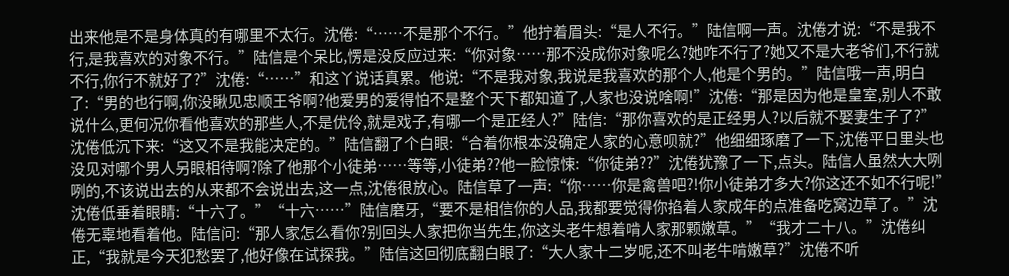出来他是不是身体真的有哪里不太行。沈倦:“……不是那个不行。”他拧着眉头:“是人不行。”陆信啊一声。沈倦才说:“不是我不行,是我喜欢的对象不行。”陆信是个呆比,愣是没反应过来:“你对象……那不没成你对象呢么?她咋不行了?她又不是大老爷们,不行就不行,你行不就好了?”沈倦:“……”和这丫说话真累。他说:“不是我对象,我说是我喜欢的那个人,他是个男的。”陆信哦一声,明白了:“男的也行啊,你没瞅见忠顺王爷啊?他爱男的爱得怕不是整个天下都知道了,人家也没说啥啊!”沈倦:“那是因为他是皇室,别人不敢说什么,更何况你看他喜欢的那些人,不是优伶,就是戏子,有哪一个是正经人?”陆信:“那你喜欢的是正经男人?以后就不娶妻生子了?”沈倦低沉下来:“这又不是我能决定的。”陆信翻了个白眼:“合着你根本没确定人家的心意呗就?”他细细琢磨了一下,沈倦平日里头也没见对哪个男人另眼相待啊?除了他那个小徒弟……等等,小徒弟??他一脸惊悚:“你徒弟??”沈倦犹豫了一下,点头。陆信人虽然大大咧咧的,不该说出去的从来都不会说出去,这一点,沈倦很放心。陆信草了一声:“你……你是禽兽吧?!你小徒弟才多大?你这还不如不行呢!”沈倦低垂着眼睛:“十六了。”“十六……”陆信磨牙,“要不是相信你的人品,我都要觉得你掐着人家成年的点准备吃窝边草了。”沈倦无辜地看着他。陆信问:“那人家怎么看你?别回头人家把你当先生,你这头老牛想着啃人家那颗嫩草。”“我才二十八。”沈倦纠正,“我就是今天犯愁罢了,他好像在试探我。”陆信这回彻底翻白眼了:“大人家十二岁呢,还不叫老牛啃嫩草?”沈倦不听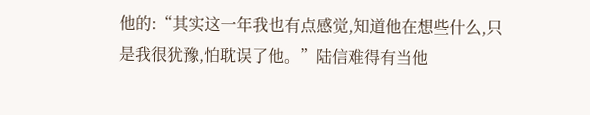他的:“其实这一年我也有点感觉,知道他在想些什么,只是我很犹豫,怕耽误了他。”陆信难得有当他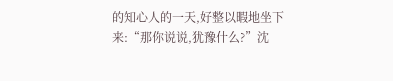的知心人的一天,好整以暇地坐下来:“那你说说,犹豫什么?”沈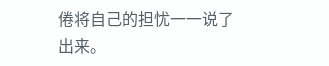倦将自己的担忧一一说了出来。